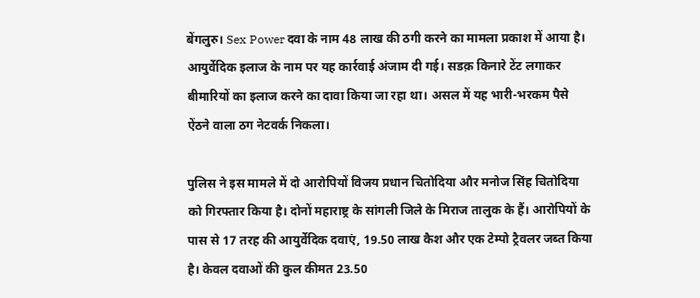बेंगलुरु। Sex Power दवा के नाम 48 लाख की ठगी करने का मामला प्रकाश में आया है। आयुर्वेदिक इलाज के नाम पर यह कार्रवाई अंजाम दी गई। सडक़ किनारे टेंट लगाकर बीमारियों का इलाज करने का दावा किया जा रहा था। असल में यह भारी-भरकम पैसे ऐंठने वाला ठग नेटवर्क निकला।

पुलिस ने इस मामले में दो आरोपियों विजय प्रधान चितोदिया और मनोज सिंह चितोदिया को गिरफ्तार किया है। दोनों महाराष्ट्र के सांगली जिले के मिराज तालुक के हैं। आरोपियों के पास से 17 तरह की आयुर्वेदिक दवाएं, 19.50 लाख कैश और एक टेम्पो ट्रैवलर जब्त किया है। केवल दवाओं की कुल कीमत 23.50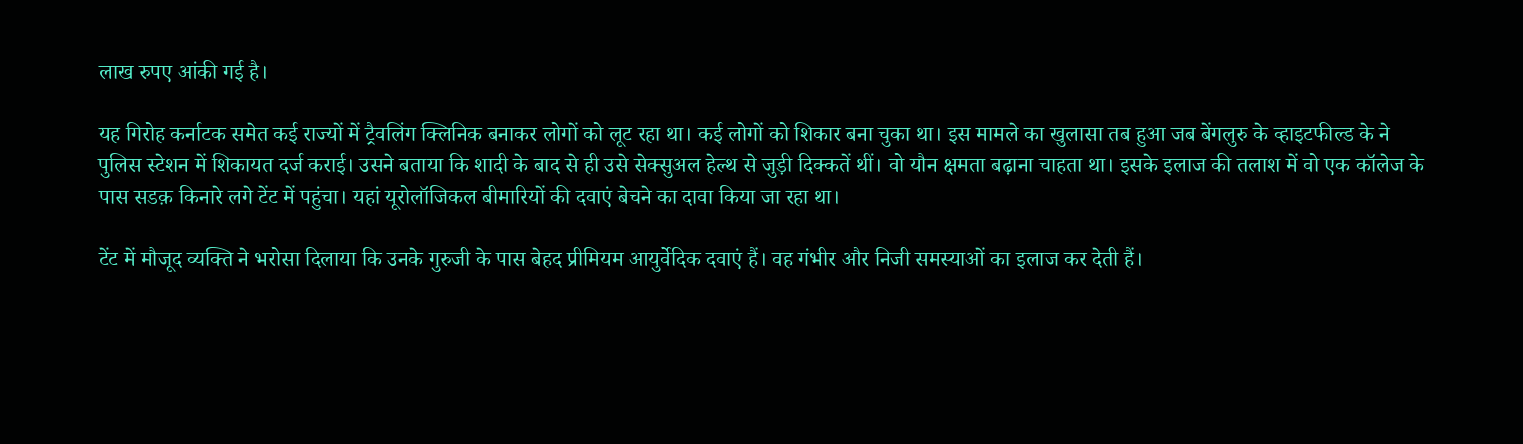लाख रुपए आंकी गई है।

यह गिरोह कर्नाटक समेत कई राज्यों में ट्रैवलिंग क्लिनिक बनाकर लोगों को लूट रहा था। कई लोगों को शिकार बना चुका था। इस मामले का खुलासा तब हुआ जब बेंगलुरु के व्हाइटफील्ड के ने पुलिस स्टेशन में शिकायत दर्ज कराई। उसने बताया कि शादी के बाद से ही उसे सेक्सुअल हेल्थ से जुड़ी दिक्कतें थीं। वो यौन क्षमता बढ़ाना चाहता था। इसके इलाज की तलाश में वो एक कॉलेज के पास सडक़ किनारे लगे टेंट में पहुंचा। यहां यूरोलॉजिकल बीमारियों की दवाएं बेचने का दावा किया जा रहा था।

टेंट में मौजूद व्यक्ति ने भरोसा दिलाया कि उनके गुरुजी के पास बेहद प्रीमियम आयुर्वेदिक दवाएं हैं। वह गंभीर और निजी समस्याओं का इलाज कर देती हैं।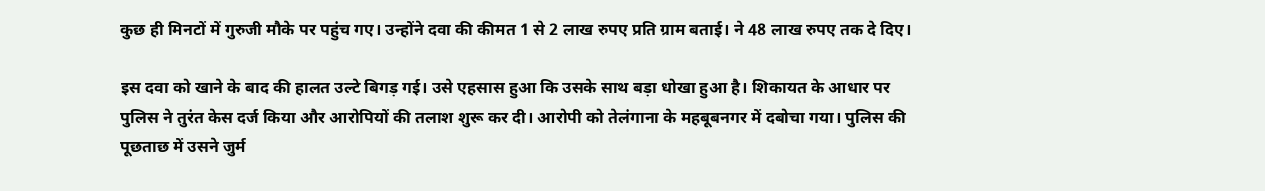कुछ ही मिनटों में गुरुजी मौके पर पहुंच गए। उन्होंने दवा की कीमत 1 से 2 लाख रुपए प्रति ग्राम बताई। ने 48 लाख रुपए तक दे दिए।

इस दवा को खाने के बाद की हालत उल्टे बिगड़ गई। उसे एहसास हुआ कि उसके साथ बड़ा धोखा हुआ है। शिकायत के आधार पर पुलिस ने तुरंत केस दर्ज किया और आरोपियों की तलाश शुरू कर दी। आरोपी को तेलंगाना के महबूबनगर में दबोचा गया। पुलिस की पूछताछ में उसने जुर्म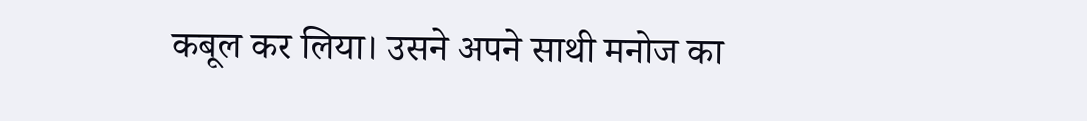कबूल कर लिया। उसने अपने साथी मनोज का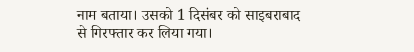नाम बताया। उसको 1 दिसंबर को साइबराबाद से गिरफ्तार कर लिया गया।